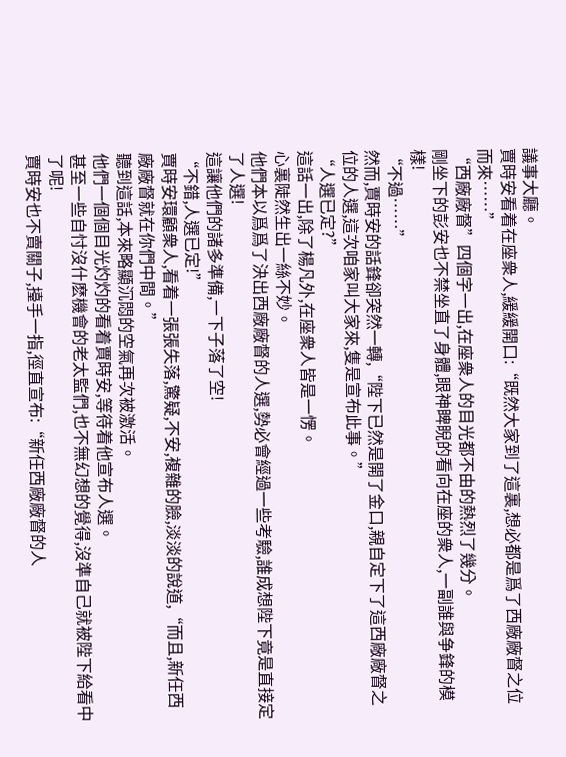議事大廳。
賈時安看着在座衆人,緩緩開口:“既然大家到了這裏,想必都是爲了西廠廠督之位而來……”
“西廠廠督”四個字一出,在座衆人的目光都不由的熱烈了幾分。
剛坐下的彭安也不禁坐直了身體,眼神睥睨的看向在座的衆人,一副誰與争鋒的模樣!
“不過……”
然而,賈時安的話鋒卻突然一轉,“陛下已然是開了金口,親自定下了這西廠廠督之位的人選,這次咱家叫大家來,隻是宣布此事。”
“人選已定?”
這話一出,除了楊凡外,在座衆人皆是一愣。
心裏陡然生出一絲不妙。
他們本以爲爲了決出西廠廠督的人選,勢必會經過一些考驗,誰成想陛下竟是直接定了人選!
這讓他們的諸多準備,一下子落了空!
“不錯,人選已定!”
賈時安環顧衆人,看着一張張失落,驚疑,不安,複雜的臉,淡淡的說道,“而且,新任西廠廠督就在你們中間。”
聽到這話,本來略顯沉悶的空氣再次被激活。
他們一個個目光灼灼的看着賈時安,等待着他宣布人選。
甚至一些自忖沒什麽機會的老太監們,也不無幻想的覺得,沒準自己就被陛下給看中了呢!
賈時安也不賣關子,擡手一指,徑直宣布:“新任西廠廠督的人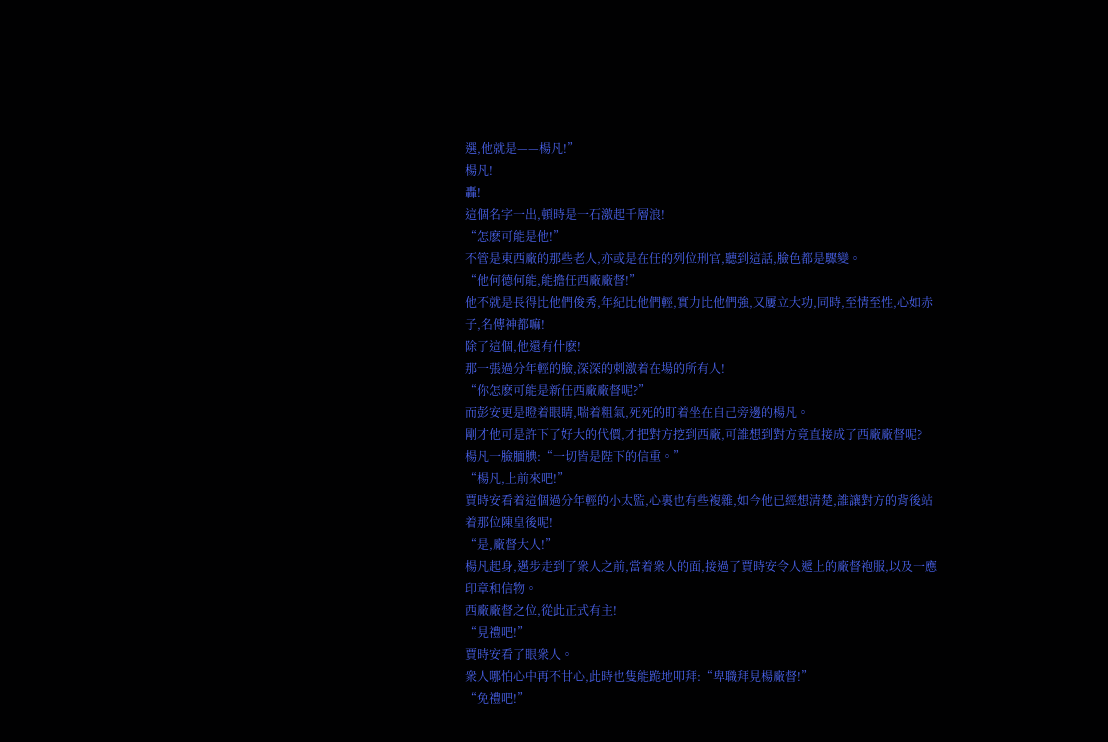選,他就是——楊凡!”
楊凡!
轟!
這個名字一出,頓時是一石激起千層浪!
“怎麽可能是他!”
不管是東西廠的那些老人,亦或是在任的列位刑官,聽到這話,臉色都是驟變。
“他何德何能,能擔任西廠廠督!”
他不就是長得比他們俊秀,年紀比他們輕,實力比他們強,又屢立大功,同時,至情至性,心如赤子,名傳神都嘛!
除了這個,他還有什麽!
那一張過分年輕的臉,深深的刺激着在場的所有人!
“你怎麽可能是新任西廠廠督呢?”
而彭安更是瞪着眼睛,喘着粗氣,死死的盯着坐在自己旁邊的楊凡。
剛才他可是許下了好大的代價,才把對方挖到西廠,可誰想到對方竟直接成了西廠廠督呢?
楊凡一臉腼腆:“一切皆是陛下的信重。”
“楊凡,上前來吧!”
賈時安看着這個過分年輕的小太監,心裏也有些複雜,如今他已經想清楚,誰讓對方的背後站着那位陳皇後呢!
“是,廠督大人!”
楊凡起身,邁步走到了衆人之前,當着衆人的面,接過了賈時安令人遞上的廠督袍服,以及一應印章和信物。
西廠廠督之位,從此正式有主!
“見禮吧!”
賈時安看了眼衆人。
衆人哪怕心中再不甘心,此時也隻能跪地叩拜:“卑職拜見楊廠督!”
“免禮吧!”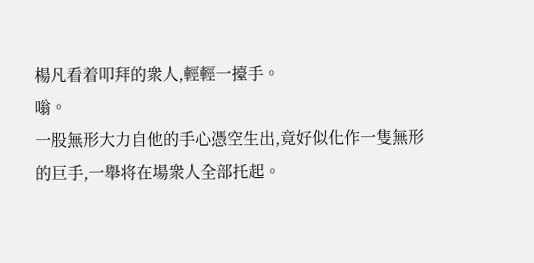楊凡看着叩拜的衆人,輕輕一擡手。
嗡。
一股無形大力自他的手心憑空生出,竟好似化作一隻無形的巨手,一舉将在場衆人全部托起。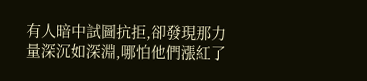有人暗中試圖抗拒,卻發現那力量深沉如深淵,哪怕他們漲紅了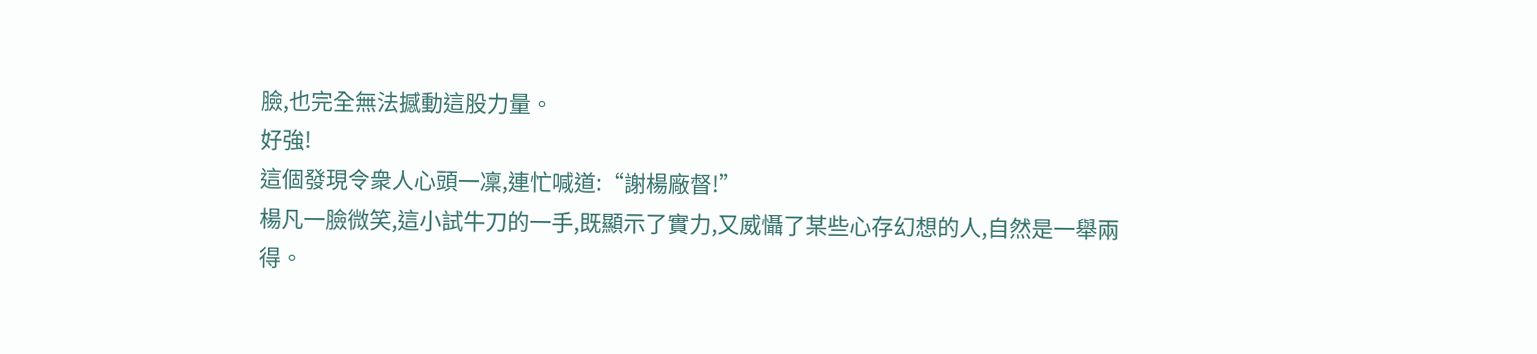臉,也完全無法撼動這股力量。
好強!
這個發現令衆人心頭一凜,連忙喊道:“謝楊廠督!”
楊凡一臉微笑,這小試牛刀的一手,既顯示了實力,又威懾了某些心存幻想的人,自然是一舉兩得。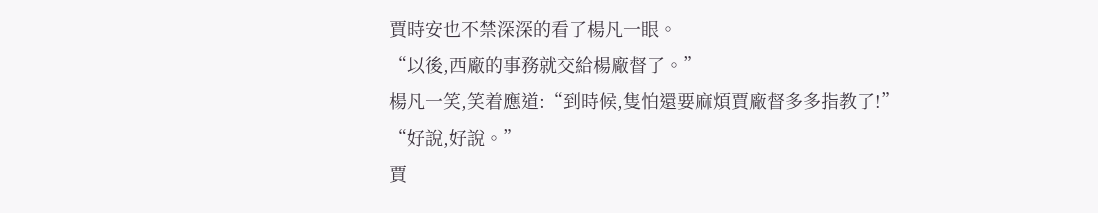賈時安也不禁深深的看了楊凡一眼。
“以後,西廠的事務就交給楊廠督了。”
楊凡一笑,笑着應道:“到時候,隻怕還要麻煩賈廠督多多指教了!”
“好說,好說。”
賈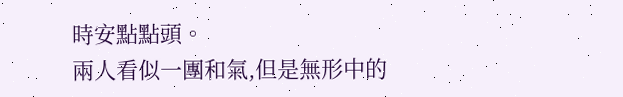時安點點頭。
兩人看似一團和氣,但是無形中的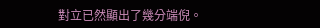對立已然顯出了幾分端倪。